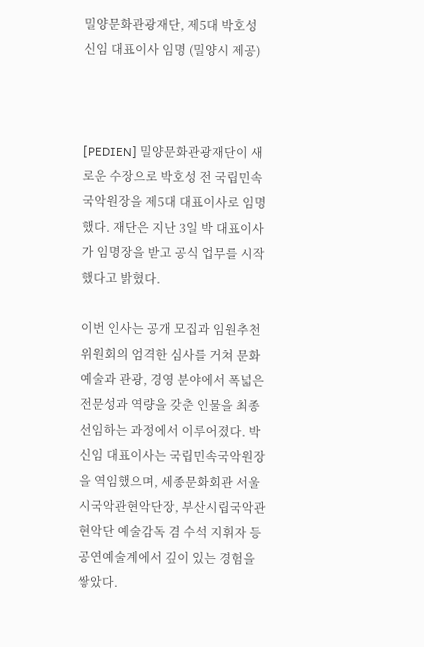밀양문화관광재단, 제5대 박호성 신임 대표이사 임명 (밀양시 제공)



[PEDIEN] 밀양문화관광재단이 새로운 수장으로 박호성 전 국립민속국악원장을 제5대 대표이사로 임명했다. 재단은 지난 3일 박 대표이사가 임명장을 받고 공식 업무를 시작했다고 밝혔다.

이번 인사는 공개 모집과 임원추천위원회의 엄격한 심사를 거쳐 문화예술과 관광, 경영 분야에서 폭넓은 전문성과 역량을 갖춘 인물을 최종 선임하는 과정에서 이루어졌다. 박 신임 대표이사는 국립민속국악원장을 역임했으며, 세종문화회관 서울시국악관현악단장, 부산시립국악관현악단 예술감독 겸 수석 지휘자 등 공연예술계에서 깊이 있는 경험을 쌓았다.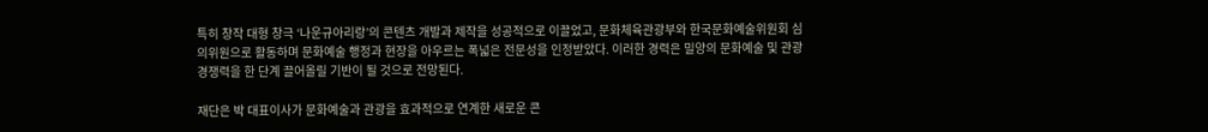특히 창작 대형 창극 ‘나운규아리랑’의 콘텐츠 개발과 제작을 성공적으로 이끌었고, 문화체육관광부와 한국문화예술위원회 심의위원으로 활동하며 문화예술 행정과 현장을 아우르는 폭넓은 전문성을 인정받았다. 이러한 경력은 밀양의 문화예술 및 관광 경쟁력을 한 단계 끌어올릴 기반이 될 것으로 전망된다.

재단은 박 대표이사가 문화예술과 관광을 효과적으로 연계한 새로운 콘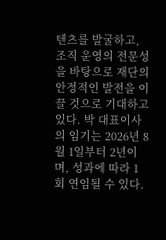텐츠를 발굴하고, 조직 운영의 전문성을 바탕으로 재단의 안정적인 발전을 이끌 것으로 기대하고 있다. 박 대표이사의 임기는 2026년 8월 1일부터 2년이며, 성과에 따라 1회 연임될 수 있다.